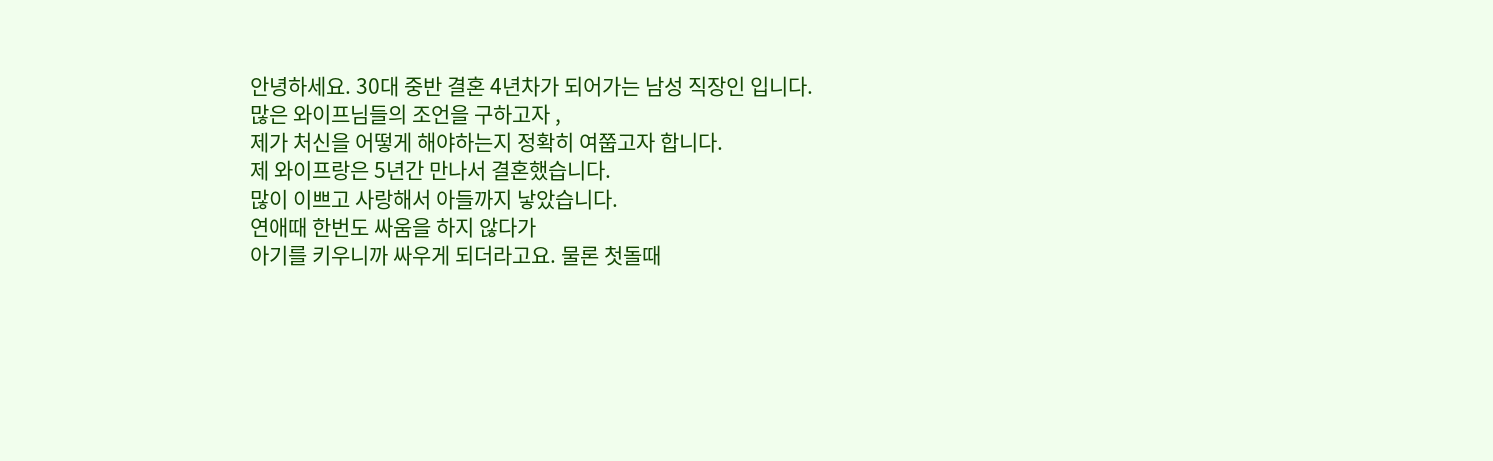안녕하세요. 30대 중반 결혼 4년차가 되어가는 남성 직장인 입니다.
많은 와이프님들의 조언을 구하고자 ,
제가 처신을 어떻게 해야하는지 정확히 여쭙고자 합니다.
제 와이프랑은 5년간 만나서 결혼했습니다.
많이 이쁘고 사랑해서 아들까지 낳았습니다.
연애때 한번도 싸움을 하지 않다가
아기를 키우니까 싸우게 되더라고요. 물론 첫돌때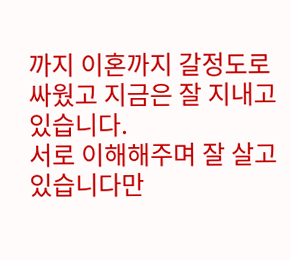까지 이혼까지 갈정도로 싸웠고 지금은 잘 지내고 있습니다.
서로 이해해주며 잘 살고 있습니다만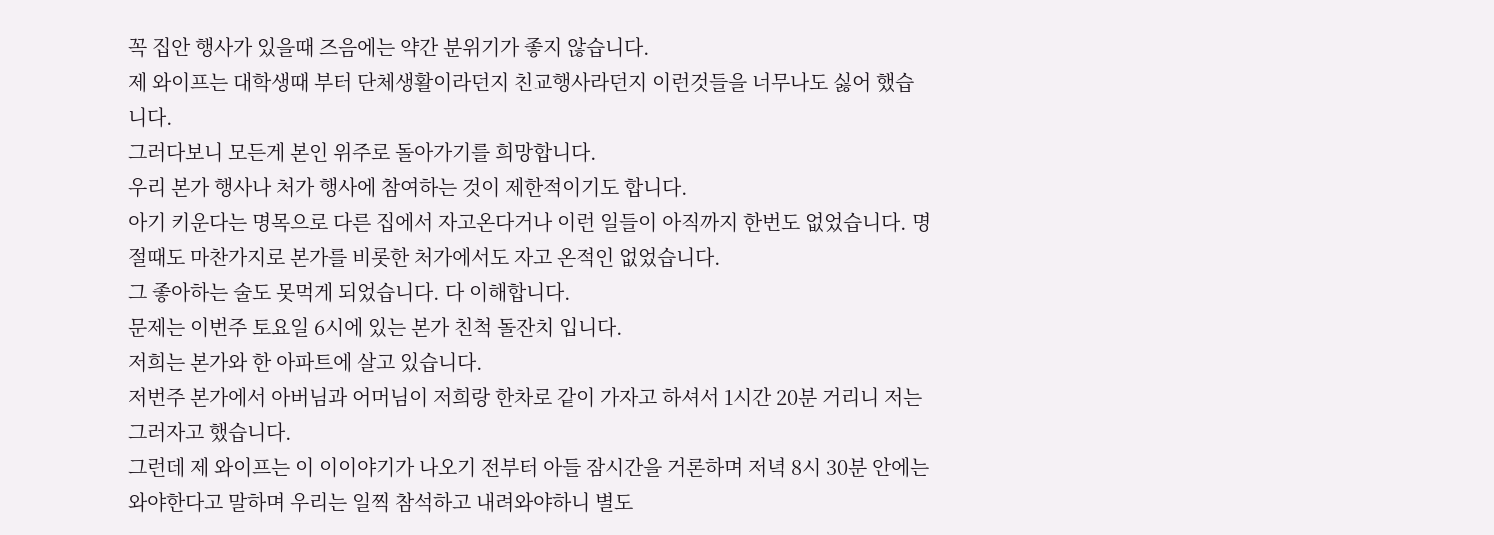꼭 집안 행사가 있을때 즈음에는 약간 분위기가 좋지 않습니다.
제 와이프는 대학생때 부터 단체생활이라던지 친교행사라던지 이런것들을 너무나도 싫어 했습니다.
그러다보니 모든게 본인 위주로 돌아가기를 희망합니다.
우리 본가 행사나 처가 행사에 참여하는 것이 제한적이기도 합니다.
아기 키운다는 명목으로 다른 집에서 자고온다거나 이런 일들이 아직까지 한번도 없었습니다. 명절때도 마찬가지로 본가를 비롯한 처가에서도 자고 온적인 없었습니다.
그 좋아하는 술도 못먹게 되었습니다. 다 이해합니다.
문제는 이번주 토요일 6시에 있는 본가 친척 돌잔치 입니다.
저희는 본가와 한 아파트에 살고 있습니다.
저번주 본가에서 아버님과 어머님이 저희랑 한차로 같이 가자고 하셔서 1시간 20분 거리니 저는 그러자고 했습니다.
그런데 제 와이프는 이 이이야기가 나오기 전부터 아들 잠시간을 거론하며 저녁 8시 30분 안에는 와야한다고 말하며 우리는 일찍 참석하고 내려와야하니 별도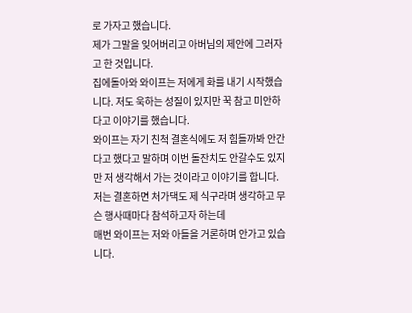로 가자고 했습니다.
제가 그말을 잊어버리고 아버님의 제안에 그러자고 한 것입니다.
집에돌아와 와이프는 저에게 화를 내기 시작했습니다. 저도 욱하는 성질이 있지만 꾹 참고 미안하다고 이야기를 했습니다.
와이프는 자기 친척 결혼식에도 저 힘들까봐 안간다고 했다고 말하며 이번 돌잔치도 안갈수도 있지만 저 생각해서 가는 것이라고 이야기를 합니다.
저는 결혼하면 처가댁도 제 식구라며 생각하고 무슨 행사때마다 참석하고자 하는데
매번 와이프는 저와 아들을 거론하며 안가고 있습니다.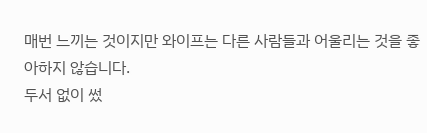매번 느끼는 것이지만 와이프는 다른 사람들과 어울리는 것을 좋아하지 않습니다.
두서 없이 썼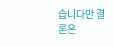습니다만 결론은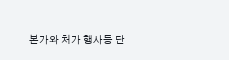본가와 처가 행사등 단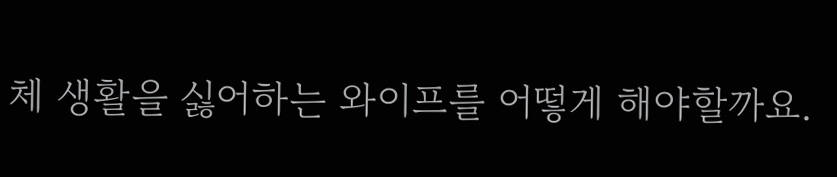체 생활을 싫어하는 와이프를 어떻게 해야할까요.